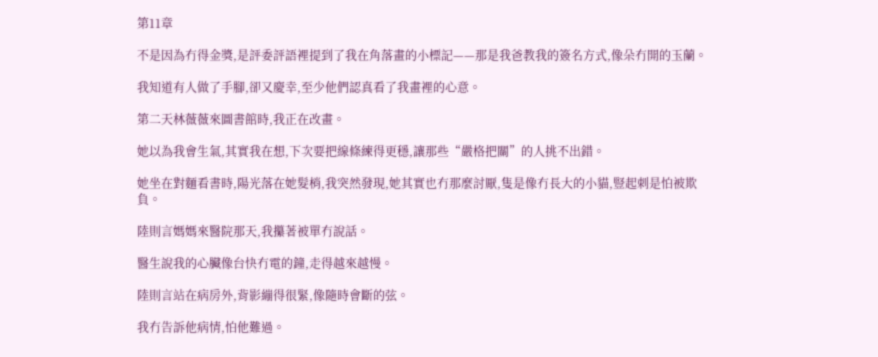第11章

不是因為冇得金獎,是評委評語裡提到了我在角落畫的小標記——那是我爸教我的簽名方式,像朵冇開的玉蘭。

我知道有人做了手腳,卻又慶幸,至少他們認真看了我畫裡的心意。

第二天林薇薇來圖書館時,我正在改畫。

她以為我會生氣,其實我在想,下次要把線條練得更穩,讓那些“嚴格把關”的人挑不出錯。

她坐在對麵看書時,陽光落在她髮梢,我突然發現,她其實也冇那麼討厭,隻是像冇長大的小貓,豎起刺是怕被欺負。

陸則言媽媽來醫院那天,我攥著被單冇說話。

醫生說我的心臟像台快冇電的鐘,走得越來越慢。

陸則言站在病房外,背影繃得很緊,像隨時會斷的弦。

我冇告訴他病情,怕他難過。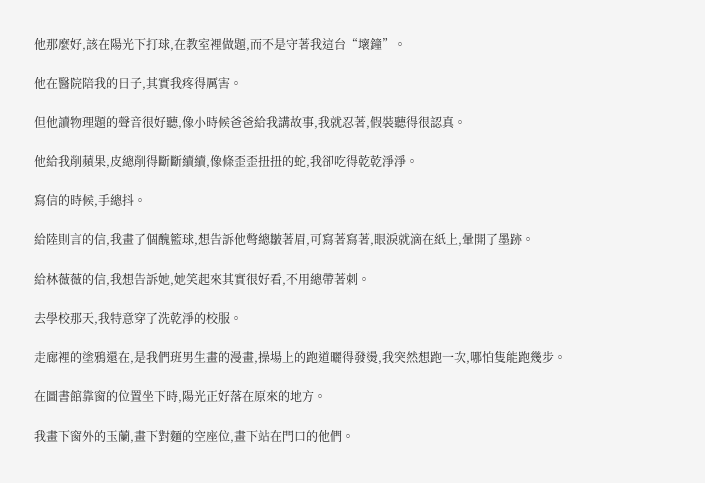他那麼好,該在陽光下打球,在教室裡做題,而不是守著我這台“壞鐘”。

他在醫院陪我的日子,其實我疼得厲害。

但他讀物理題的聲音很好聽,像小時候爸爸給我講故事,我就忍著,假裝聽得很認真。

他給我削蘋果,皮總削得斷斷續續,像條歪歪扭扭的蛇,我卻吃得乾乾淨淨。

寫信的時候,手總抖。

給陸則言的信,我畫了個醜籃球,想告訴他彆總皺著眉,可寫著寫著,眼淚就滴在紙上,暈開了墨跡。

給林薇薇的信,我想告訴她,她笑起來其實很好看,不用總帶著刺。

去學校那天,我特意穿了洗乾淨的校服。

走廊裡的塗鴉還在,是我們班男生畫的漫畫,操場上的跑道曬得發燙,我突然想跑一次,哪怕隻能跑幾步。

在圖書館靠窗的位置坐下時,陽光正好落在原來的地方。

我畫下窗外的玉蘭,畫下對麵的空座位,畫下站在門口的他們。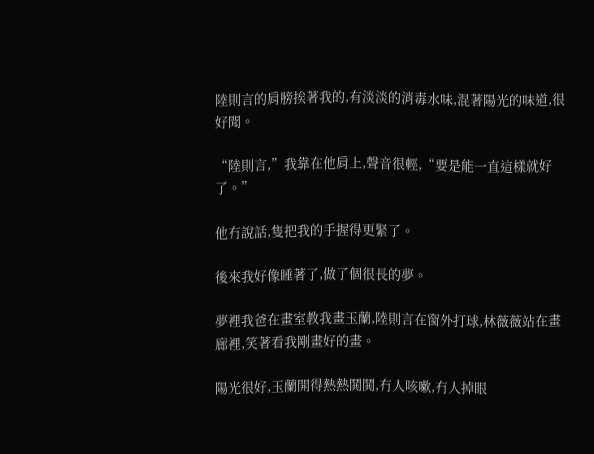陸則言的肩膀挨著我的,有淡淡的消毒水味,混著陽光的味道,很好聞。

“陸則言,”我靠在他肩上,聲音很輕,“要是能一直這樣就好了。”

他冇說話,隻把我的手握得更緊了。

後來我好像睡著了,做了個很長的夢。

夢裡我爸在畫室教我畫玉蘭,陸則言在窗外打球,林薇薇站在畫廊裡,笑著看我剛畫好的畫。

陽光很好,玉蘭開得熱熱鬨鬨,冇人咳嗽,冇人掉眼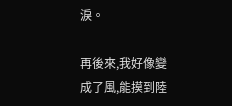淚。

再後來,我好像變成了風,能摸到陸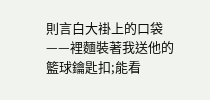則言白大褂上的口袋——裡麵裝著我送他的籃球鑰匙扣;能看